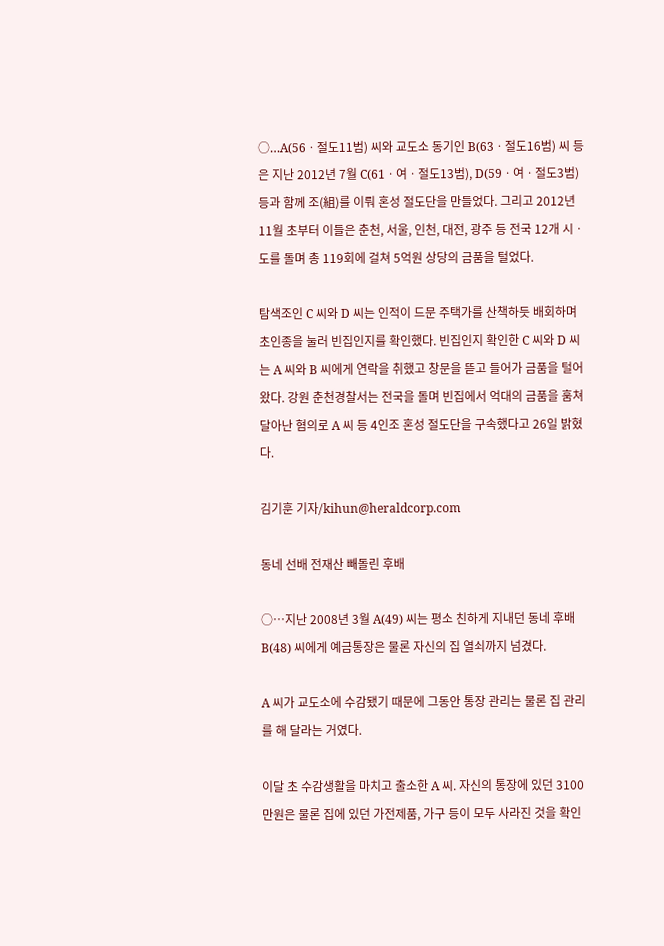○…A(56ㆍ절도11범) 씨와 교도소 동기인 B(63ㆍ절도16범) 씨 등은 지난 2012년 7월 C(61ㆍ여ㆍ절도13범), D(59ㆍ여ㆍ절도3범) 등과 함께 조(組)를 이뤄 혼성 절도단을 만들었다. 그리고 2012년 11월 초부터 이들은 춘천, 서울, 인천, 대전, 광주 등 전국 12개 시ㆍ도를 돌며 총 119회에 걸쳐 5억원 상당의 금품을 털었다.

탐색조인 C 씨와 D 씨는 인적이 드문 주택가를 산책하듯 배회하며 초인종을 눌러 빈집인지를 확인했다. 빈집인지 확인한 C 씨와 D 씨는 A 씨와 B 씨에게 연락을 취했고 창문을 뜯고 들어가 금품을 털어왔다. 강원 춘천경찰서는 전국을 돌며 빈집에서 억대의 금품을 훔쳐 달아난 혐의로 A 씨 등 4인조 혼성 절도단을 구속했다고 26일 밝혔다.

김기훈 기자/kihun@heraldcorp.com

동네 선배 전재산 빼돌린 후배

○…지난 2008년 3월 A(49) 씨는 평소 친하게 지내던 동네 후배 B(48) 씨에게 예금통장은 물론 자신의 집 열쇠까지 넘겼다.

A 씨가 교도소에 수감됐기 때문에 그동안 통장 관리는 물론 집 관리를 해 달라는 거였다.

이달 초 수감생활을 마치고 출소한 A 씨. 자신의 통장에 있던 3100만원은 물론 집에 있던 가전제품, 가구 등이 모두 사라진 것을 확인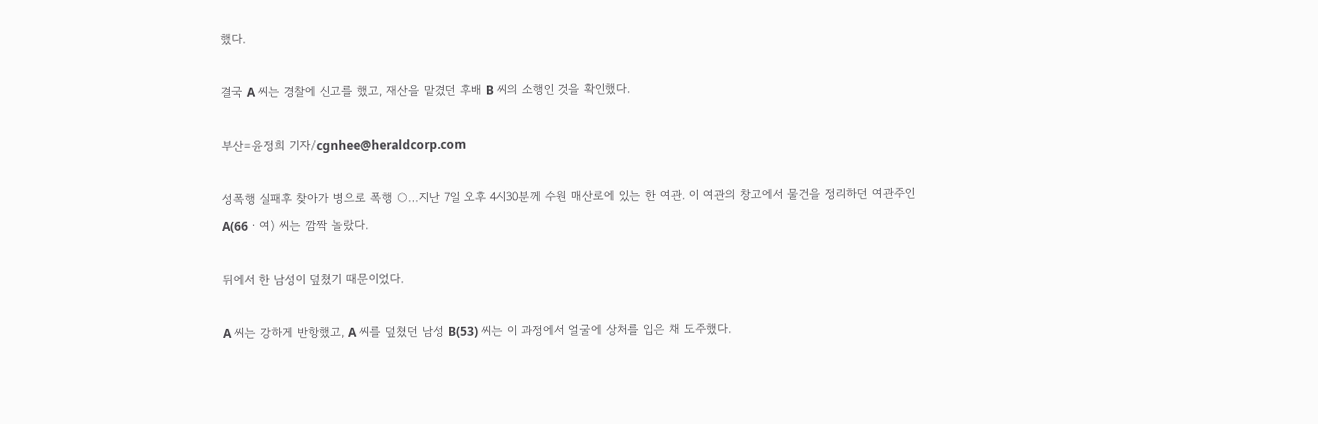했다.

결국 A 씨는 경찰에 신고를 했고, 재산을 맡겼던 후배 B 씨의 소행인 것을 확인했다.

부산=윤정희 기자/cgnhee@heraldcorp.com

성폭행 실패후 찾아가 병으로 폭행 ○…지난 7일 오후 4시30분께 수원 매산로에 있는 한 여관. 이 여관의 창고에서 물건을 정리하던 여관주인 A(66ㆍ여) 씨는 깜짝 놀랐다.

뒤에서 한 남성이 덮쳤기 때문이었다.

A 씨는 강하게 반항했고, A 씨를 덮쳤던 남성 B(53) 씨는 이 과정에서 얼굴에 상처를 입은 채 도주했다.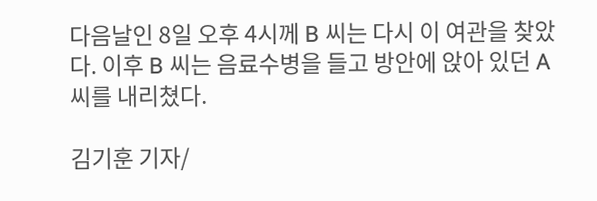다음날인 8일 오후 4시께 B 씨는 다시 이 여관을 찾았다. 이후 B 씨는 음료수병을 들고 방안에 앉아 있던 A 씨를 내리쳤다.

김기훈 기자/